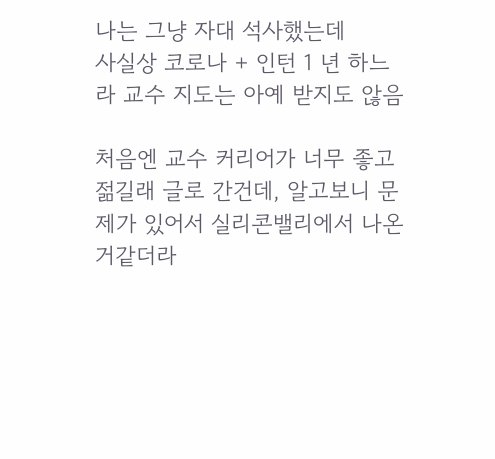나는 그냥 자대 석사했는데
사실상 코로나 + 인턴 1 년 하느라 교수 지도는 아예 받지도 않음

처음엔 교수 커리어가 너무 좋고 젊길래 글로 간건데, 알고보니 문제가 있어서 실리콘밸리에서 나온거같더라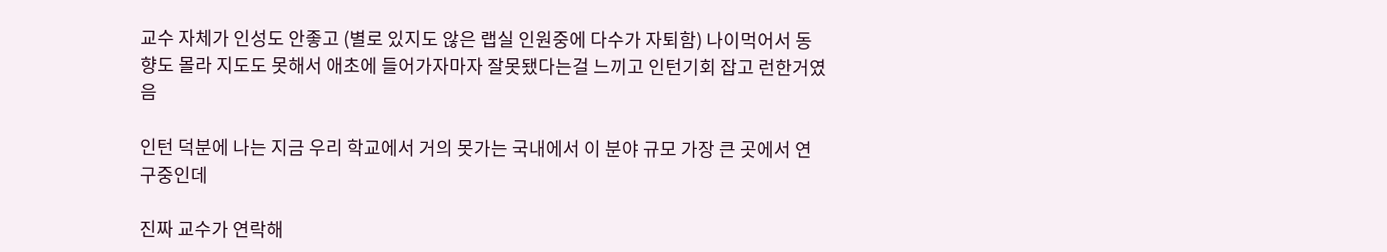교수 자체가 인성도 안좋고 (별로 있지도 않은 랩실 인원중에 다수가 자퇴함) 나이먹어서 동향도 몰라 지도도 못해서 애초에 들어가자마자 잘못됐다는걸 느끼고 인턴기회 잡고 런한거였음

인턴 덕분에 나는 지금 우리 학교에서 거의 못가는 국내에서 이 분야 규모 가장 큰 곳에서 연구중인데

진짜 교수가 연락해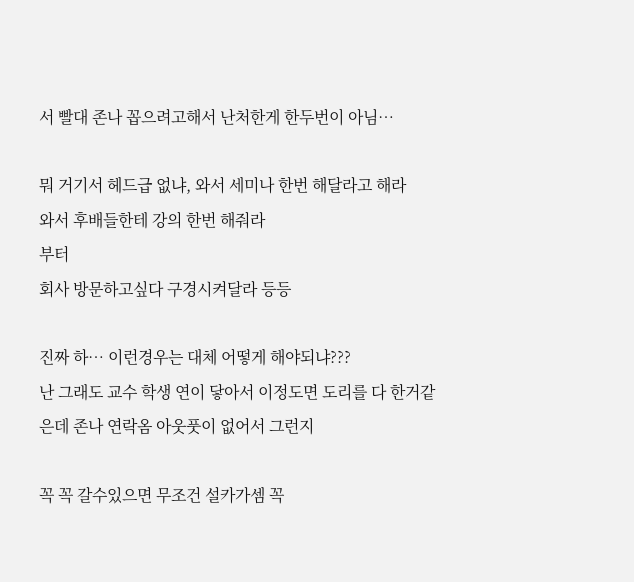서 빨대 존나 꼽으려고해서 난처한게 한두번이 아님…

뭐 거기서 헤드급 없냐, 와서 세미나 한번 해달라고 해라
와서 후배들한테 강의 한번 해줘라
부터
회사 방문하고싶다 구경시켜달라 등등

진짜 하… 이런경우는 대체 어떻게 해야되냐???
난 그래도 교수 학생 연이 닿아서 이정도면 도리를 다 한거같은데 존나 연락옴 아웃풋이 없어서 그런지

꼭 꼭 갈수있으면 무조건 설카가셈 꼭